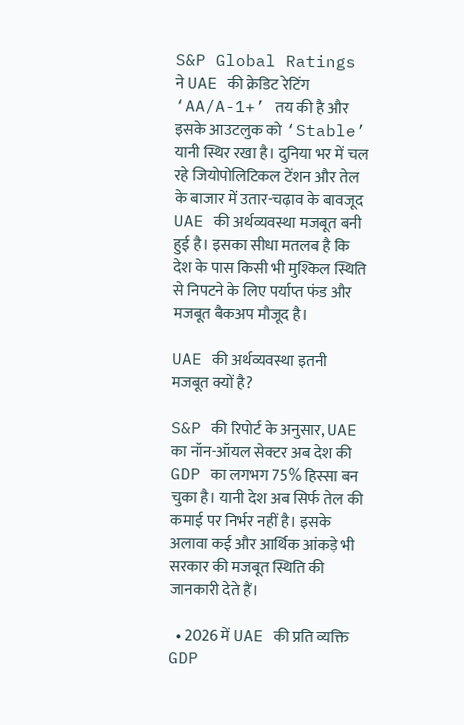S&P Global Ratings ने UAE की क्रेडिट रेटिंग ‘AA/A-1+’ तय की है और इसके आउटलुक को ‘Stable’ यानी स्थिर रखा है। दुनिया भर में चल रहे जियोपोलिटिकल टेंशन और तेल के बाजार में उतार-चढ़ाव के बावजूद UAE की अर्थव्यवस्था मजबूत बनी हुई है। इसका सीधा मतलब है कि देश के पास किसी भी मुश्किल स्थिति से निपटने के लिए पर्याप्त फंड और मजबूत बैकअप मौजूद है।

UAE की अर्थव्यवस्था इतनी मजबूत क्यों है?

S&P की रिपोर्ट के अनुसार, UAE का नॉन-ऑयल सेक्टर अब देश की GDP का लगभग 75% हिस्सा बन चुका है। यानी देश अब सिर्फ तेल की कमाई पर निर्भर नहीं है। इसके अलावा कई और आर्थिक आंकड़े भी सरकार की मजबूत स्थिति की जानकारी देते हैं।

  • 2026 में UAE की प्रति व्यक्ति GDP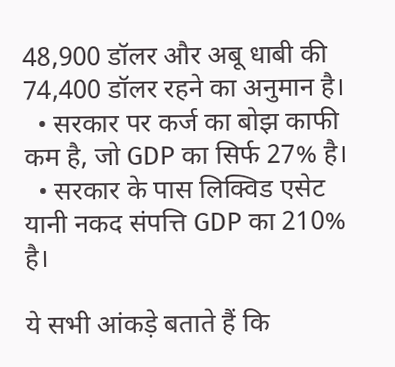48,900 डॉलर और अबू धाबी की 74,400 डॉलर रहने का अनुमान है।
  • सरकार पर कर्ज का बोझ काफी कम है, जो GDP का सिर्फ 27% है।
  • सरकार के पास लिक्विड एसेट यानी नकद संपत्ति GDP का 210% है।

ये सभी आंकड़े बताते हैं कि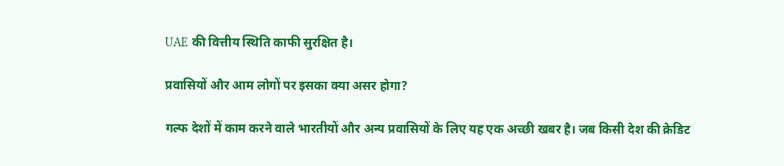UAE की वित्तीय स्थिति काफी सुरक्षित है।

प्रवासियों और आम लोगों पर इसका क्या असर होगा?

गल्फ देशों में काम करने वाले भारतीयों और अन्य प्रवासियों के लिए यह एक अच्छी खबर है। जब किसी देश की क्रेडिट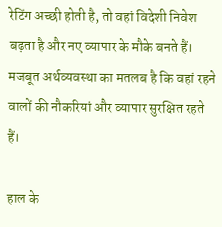रेटिंग अच्छी होती है, तो वहां विदेशी निवेश बढ़ता है और नए व्यापार के मौके बनते हैं। मजबूत अर्थव्यवस्था का मतलब है कि वहां रहने वालों की नौकरियां और व्यापार सुरक्षित रहते हैं।

हाल के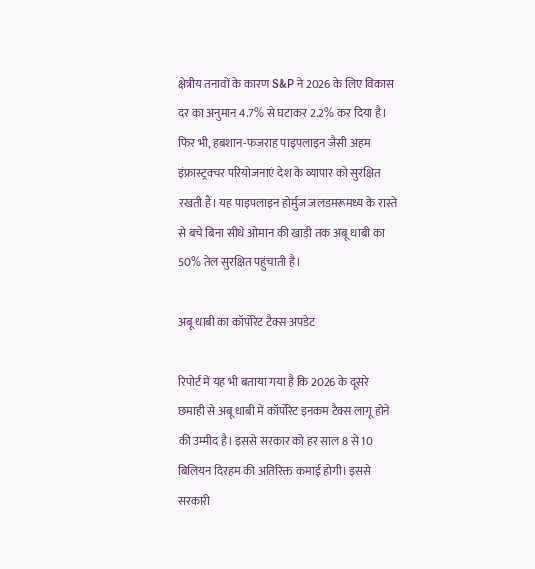क्षेत्रीय तनावों के कारण S&P ने 2026 के लिए विकास दर का अनुमान 4.7% से घटाकर 2.2% कर दिया है। फिर भी, हबशान-फजराह पाइपलाइन जैसी अहम इंफ्रास्ट्रक्चर परियोजनाएं देश के व्यापार को सुरक्षित रखती हैं। यह पाइपलाइन होर्मुज जलडमरूमध्य के रास्ते से बचे बिना सीधे ओमान की खाड़ी तक अबू धाबी का 50% तेल सुरक्षित पहुंचाती है।

अबू धाबी का कॉर्पोरेट टैक्स अपडेट

रिपोर्ट में यह भी बताया गया है कि 2026 के दूसरे छमाही से अबू धाबी में कॉर्पोरेट इनकम टैक्स लागू होने की उम्मीद है। इससे सरकार को हर साल 8 से 10 बिलियन दिरहम की अतिरिक्त कमाई होगी। इससे सरकारी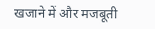खजाने में और मजबूती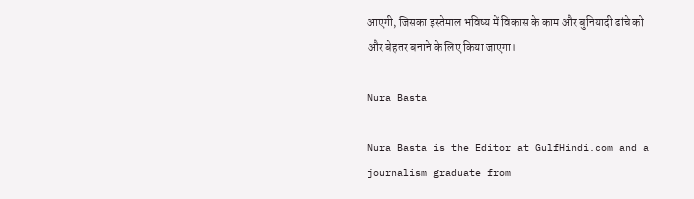आएगी, जिसका इस्तेमाल भविष्य में विकास के काम और बुनियादी ढांचे को और बेहतर बनाने के लिए किया जाएगा।

Nura Basta

Nura Basta is the Editor at GulfHindi.com and a journalism graduate from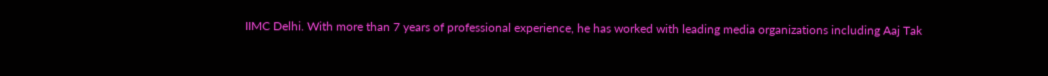IIMC Delhi. With more than 7 years of professional experience, he has worked with leading media organizations including Aaj Tak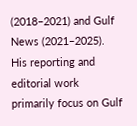(2018–2021) and Gulf News (2021–2025). His reporting and editorial work primarily focus on Gulf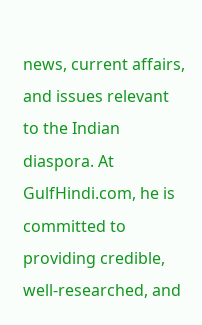news, current affairs, and issues relevant to the Indian diaspora. At GulfHindi.com, he is committed to providing credible, well-researched, and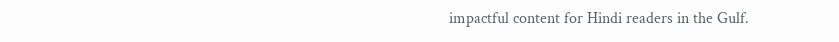impactful content for Hindi readers in the Gulf.